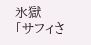氷獄
「サフィさ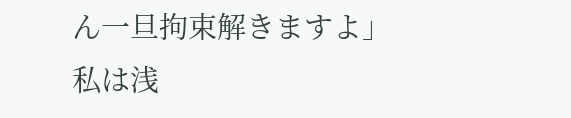ん一旦拘束解きますよ」
私は浅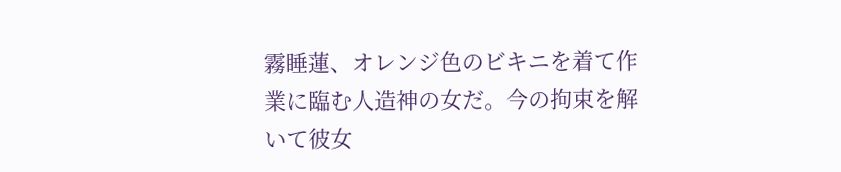霧睡蓮、オレンジ色のビキニを着て作業に臨む人造神の女だ。今の拘束を解いて彼女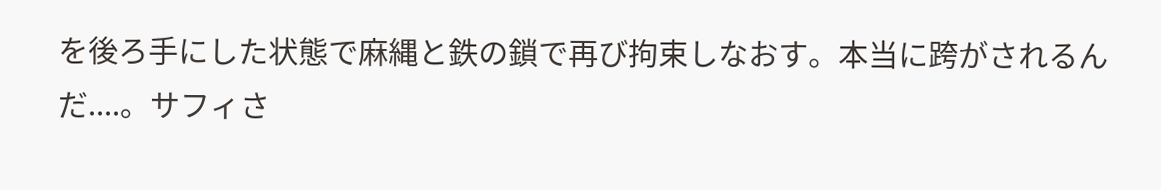を後ろ手にした状態で麻縄と鉄の鎖で再び拘束しなおす。本当に跨がされるんだ....。サフィさ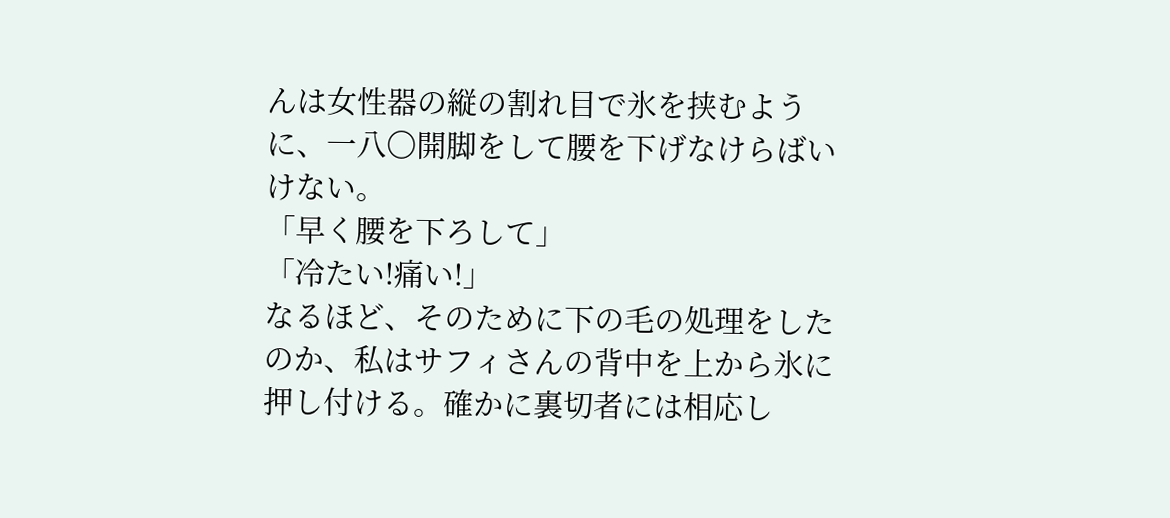んは女性器の縦の割れ目で氷を挟むように、一八〇開脚をして腰を下げなけらばいけない。
「早く腰を下ろして」
「冷たい!痛い!」
なるほど、そのために下の毛の処理をしたのか、私はサフィさんの背中を上から氷に押し付ける。確かに裏切者には相応し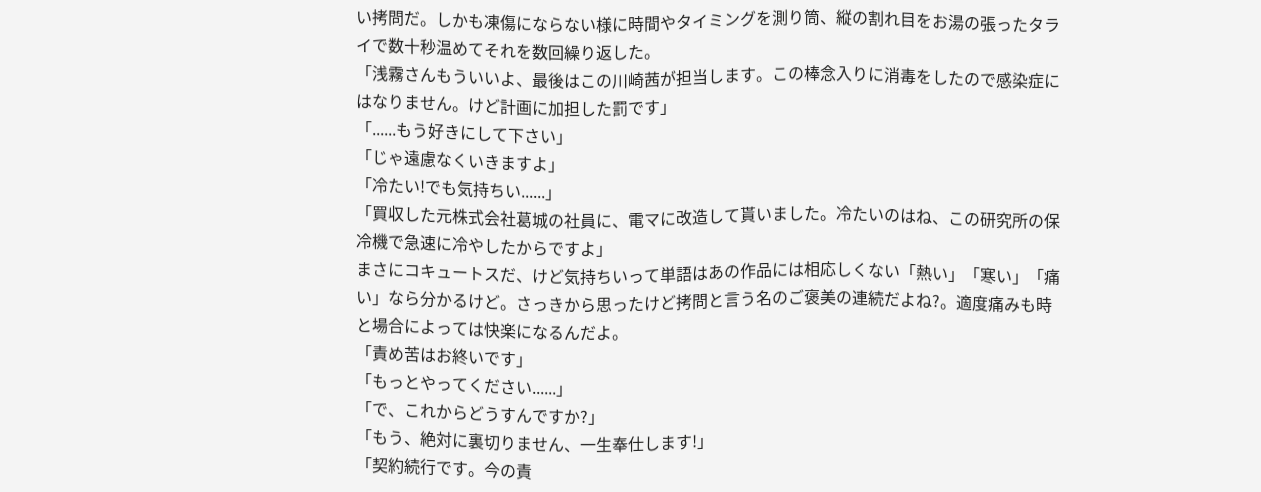い拷問だ。しかも凍傷にならない様に時間やタイミングを測り筒、縦の割れ目をお湯の張ったタライで数十秒温めてそれを数回繰り返した。
「浅霧さんもういいよ、最後はこの川崎茜が担当します。この棒念入りに消毒をしたので感染症にはなりません。けど計画に加担した罰です」
「......もう好きにして下さい」
「じゃ遠慮なくいきますよ」
「冷たい!でも気持ちい......」
「買収した元株式会社葛城の社員に、電マに改造して貰いました。冷たいのはね、この研究所の保冷機で急速に冷やしたからですよ」
まさにコキュートスだ、けど気持ちいって単語はあの作品には相応しくない「熱い」「寒い」「痛い」なら分かるけど。さっきから思ったけど拷問と言う名のご褒美の連続だよね?。適度痛みも時と場合によっては快楽になるんだよ。
「責め苦はお終いです」
「もっとやってください......」
「で、これからどうすんですか?」
「もう、絶対に裏切りません、一生奉仕します!」
「契約続行です。今の責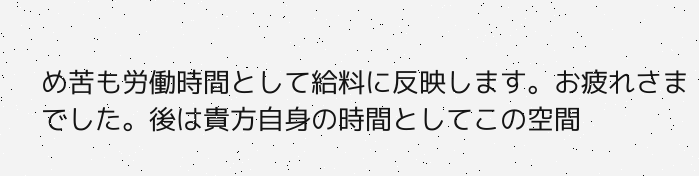め苦も労働時間として給料に反映します。お疲れさまでした。後は貴方自身の時間としてこの空間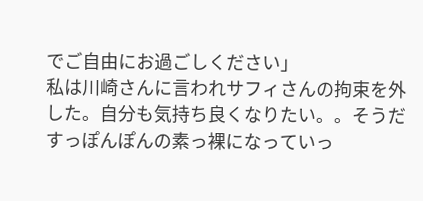でご自由にお過ごしください」
私は川崎さんに言われサフィさんの拘束を外した。自分も気持ち良くなりたい。。そうだすっぽんぽんの素っ裸になっていっ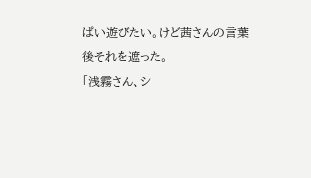ぱい遊びたい。けど茜さんの言葉後それを遮った。
「浅霧さん、シ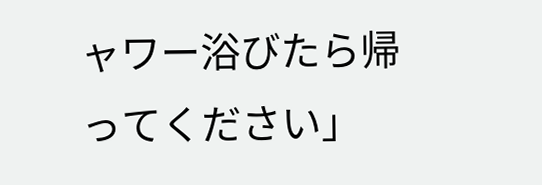ャワー浴びたら帰ってください」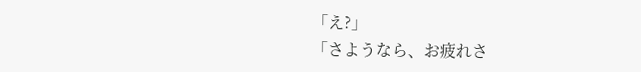「え?」
「さようなら、お疲れさ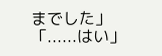までした」
「......はい」